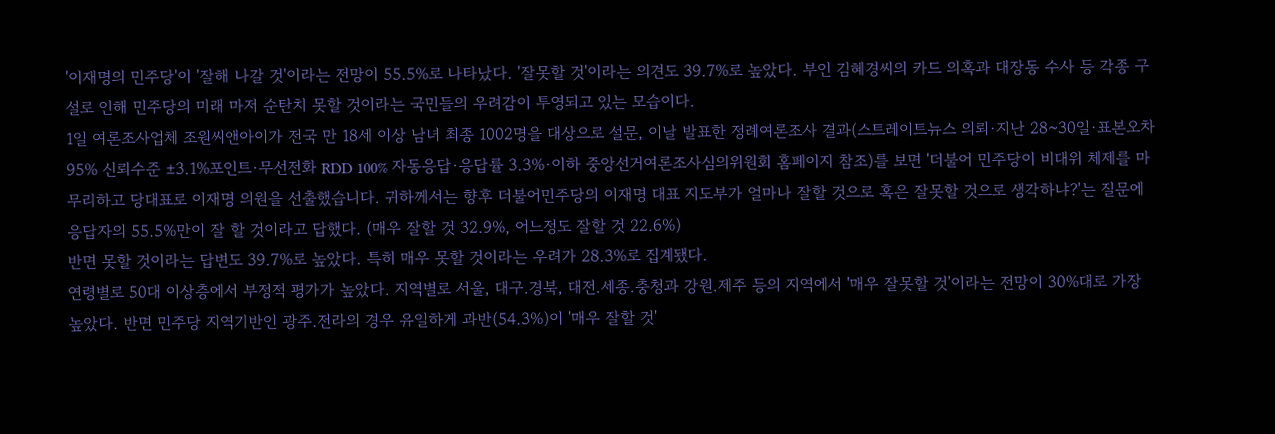'이재명의 민주당'이 '잘해 나갈 것'이라는 전망이 55.5%로 나타났다. '잘못할 것'이라는 의견도 39.7%로 높았다. 부인 김혜경씨의 카드 의혹과 대장동 수사 등 각종 구설로 인해 민주당의 미래 마저 순탄치 못할 것이라는 국민들의 우려감이 투영되고 있는 모습이다.
1일 여론조사업체 조원씨앤아이가 전국 만 18세 이상 남녀 최종 1002명을 대상으로 설문, 이날 발표한 정례여론조사 결과(스트레이트뉴스 의뢰·지난 28~30일·표본오차 95% 신뢰수준 ±3.1%포인트·무선전화 RDD 100% 자동응답·응답률 3.3%·이하 중앙선거여론조사심의위원회 홈페이지 참조)를 보면 '더불어 민주당이 비대위 체제를 마무리하고 당대표로 이재명 의원을 선출했습니다. 귀하께서는 향후 더불어민주당의 이재명 대표 지도부가 얼마나 잘할 것으로 혹은 잘못할 것으로 생각하냐?'는 질문에 응답자의 55.5%만이 잘 할 것이라고 답했다. (매우 잘할 것 32.9%, 어느정도 잘할 것 22.6%)
반면 못할 것이라는 답변도 39.7%로 높았다. 특히 매우 못할 것이라는 우려가 28.3%로 집계됐다.
연령별로 50대 이상층에서 부정적 평가가 높았다. 지역별로 서울, 대구.경북, 대전.세종.충청과 강원.제주 등의 지역에서 '매우 잘못할 것'이라는 전망이 30%대로 가장 높았다. 반면 민주당 지역기반인 광주.전라의 경우 유일하게 과반(54.3%)이 '매우 잘할 것'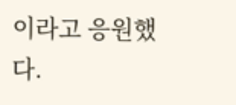이라고 응원했다.